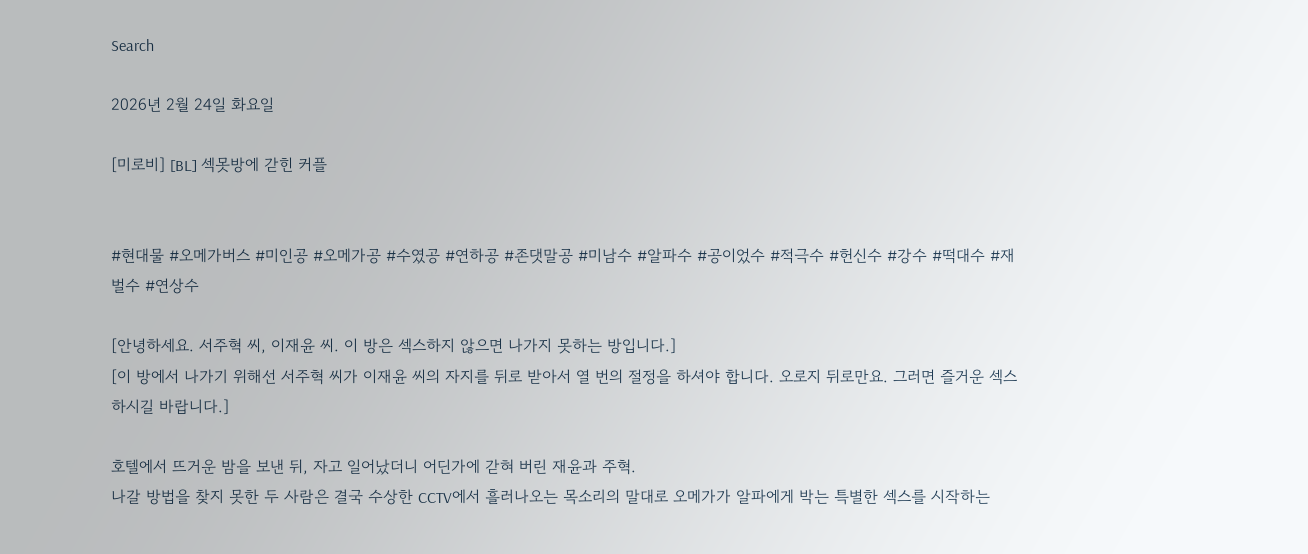Search

2026년 2월 24일 화요일

[미로비] [BL] 섹못방에 갇힌 커플


#현대물 #오메가버스 #미인공 #오메가공 #수였공 #연하공 #존댓말공 #미남수 #알파수 #공이었수 #적극수 #헌신수 #강수 #떡대수 #재벌수 #연상수

[안녕하세요. 서주혁 씨, 이재윤 씨. 이 방은 섹스하지 않으면 나가지 못하는 방입니다.]
[이 방에서 나가기 위해선 서주혁 씨가 이재윤 씨의 자지를 뒤로 받아서 열 번의 절정을 하셔야 합니다. 오로지 뒤로만요. 그러면 즐거운 섹스 하시길 바랍니다.]

호텔에서 뜨거운 밤을 보낸 뒤, 자고 일어났더니 어딘가에 갇혀 버린 재윤과 주혁.
나갈 방법을 찾지 못한 두 사람은 결국 수상한 CCTV에서 흘러나오는 목소리의 말대로 오메가가 알파에게 박는 특별한 섹스를 시작하는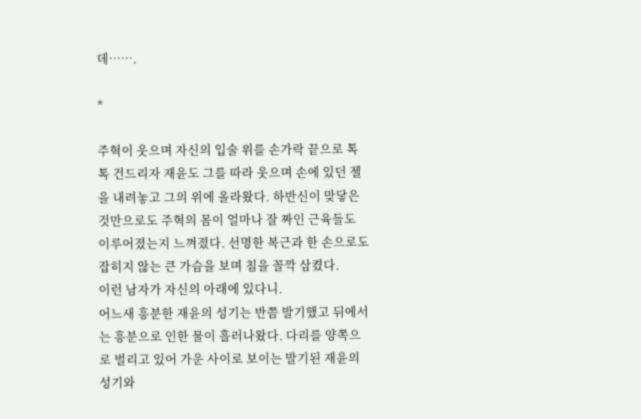데…….

*

주혁이 웃으며 자신의 입술 위를 손가락 끝으로 톡톡 건드리자 재윤도 그를 따라 웃으며 손에 있던 젤을 내려놓고 그의 위에 올라왔다. 하반신이 맞닿은 것만으로도 주혁의 몸이 얼마나 잘 짜인 근육들도 이루어졌는지 느껴졌다. 선명한 복근과 한 손으로도 잡히지 않는 큰 가슴을 보며 침을 꼴깍 삼켰다.
이런 남자가 자신의 아래에 있다니.
어느새 흥분한 재윤의 성기는 반쯤 발기했고 뒤에서는 흥분으로 인한 물이 흘러나왔다. 다리를 양쪽으로 벌리고 있어 가운 사이로 보이는 발기된 재윤의 성기와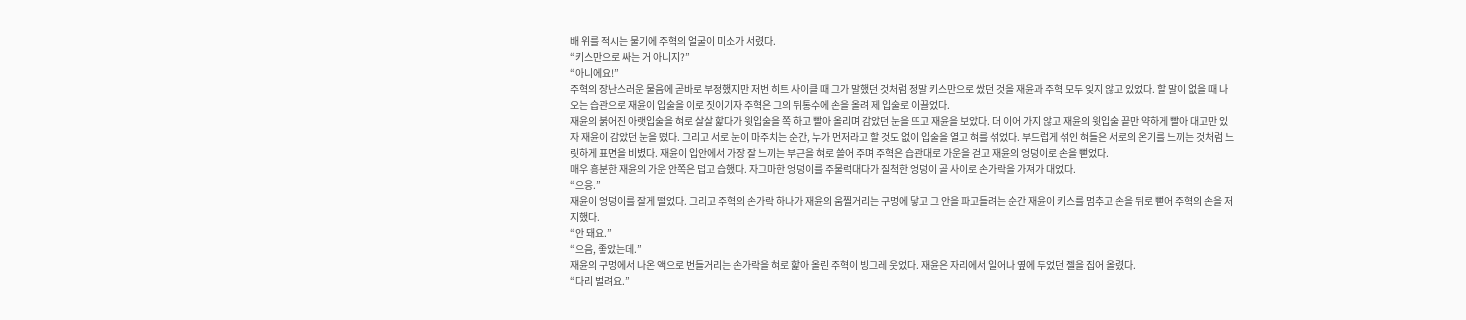배 위를 적시는 물기에 주혁의 얼굴이 미소가 서렸다.
“키스만으로 싸는 거 아니지?”
“아니에요!”
주혁의 장난스러운 물음에 곧바로 부정했지만 저번 히트 사이클 때 그가 말했던 것처럼 정말 키스만으로 쌌던 것을 재윤과 주혁 모두 잊지 않고 있었다. 할 말이 없을 때 나오는 습관으로 재윤이 입술을 이로 짓이기자 주혁은 그의 뒤통수에 손을 올려 제 입술로 이끌었다.
재윤의 붉어진 아랫입술을 혀로 살살 핥다가 윗입술을 쪽 하고 빨아 올리며 감았던 눈을 뜨고 재윤을 보았다. 더 이어 가지 않고 재윤의 윗입술 끝만 약하게 빨아 대고만 있자 재윤이 감았던 눈을 떴다. 그리고 서로 눈이 마주치는 순간, 누가 먼저라고 할 것도 없이 입술을 열고 혀를 섞었다. 부드럽게 섞인 혀들은 서로의 온기를 느끼는 것처럼 느릿하게 표면을 비볐다. 재윤이 입안에서 가장 잘 느끼는 부근을 혀로 쓸어 주며 주혁은 습관대로 가운을 걷고 재윤의 엉덩이로 손을 뻗었다.
매우 흥분한 재윤의 가운 안쪽은 덥고 습했다. 자그마한 엉덩이를 주물럭대다가 질척한 엉덩이 골 사이로 손가락을 가져가 대었다.
“으응.”
재윤이 엉덩이를 잘게 떨었다. 그리고 주혁의 손가락 하나가 재윤의 움찔거리는 구멍에 닿고 그 안을 파고들려는 순간 재윤이 키스를 멈추고 손을 뒤로 뻗어 주혁의 손을 저지했다.
“안 돼요.”
“으음, 좋았는데.”
재윤의 구멍에서 나온 액으로 번들거리는 손가락을 혀로 핥아 올린 주혁이 빙그레 웃었다. 재윤은 자리에서 일어나 옆에 두었던 젤을 집어 올렸다.
“다리 벌려요.”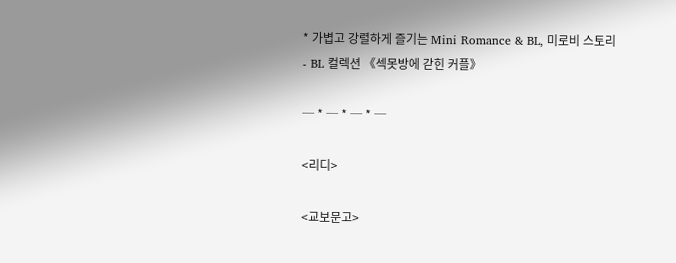* 가볍고 강렬하게 즐기는 Mini Romance & BL, 미로비 스토리
- BL 컬렉션 《섹못방에 갇힌 커플》

─ * ─ * ─ * ─

<리디>

<교보문고>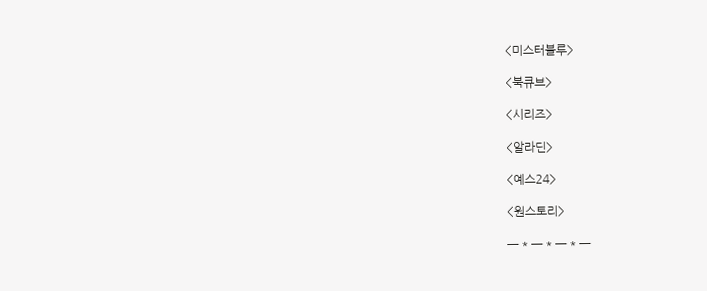<미스터블루>

<북큐브>

<시리즈>

<알라딘>

<예스24>

<원스토리>

─ * ─ * ─ * ─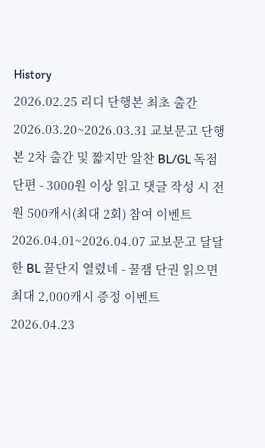History
2026.02.25 리디 단행본 최초 출간
2026.03.20~2026.03.31 교보문고 단행본 2차 출간 및 짧지만 알찬 BL/GL 독점 단편 - 3000원 이상 읽고 댓글 작성 시 전원 500캐시(최대 2회) 참여 이벤트
2026.04.01~2026.04.07 교보문고 달달한 BL 꿀단지 열렸네 - 꿀잼 단권 읽으면 최대 2,000캐시 증정 이벤트
2026.04.23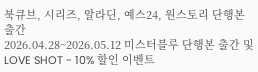북큐브, 시리즈, 알라딘, 예스24, 원스토리 단행본 출간
2026.04.28~2026.05.12 미스터블루 단행본 출간 및 LOVE SHOT - 10% 할인 이벤트